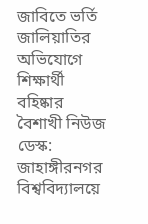জাবিতে ভর্তি জালিয়াতির অভিযোগে শিক্ষার্থী বহিষ্কার
বৈশাখী নিউজ ডেস্ক: জাহাঙ্গীরনগর বিশ্ববিদ্যালয়ে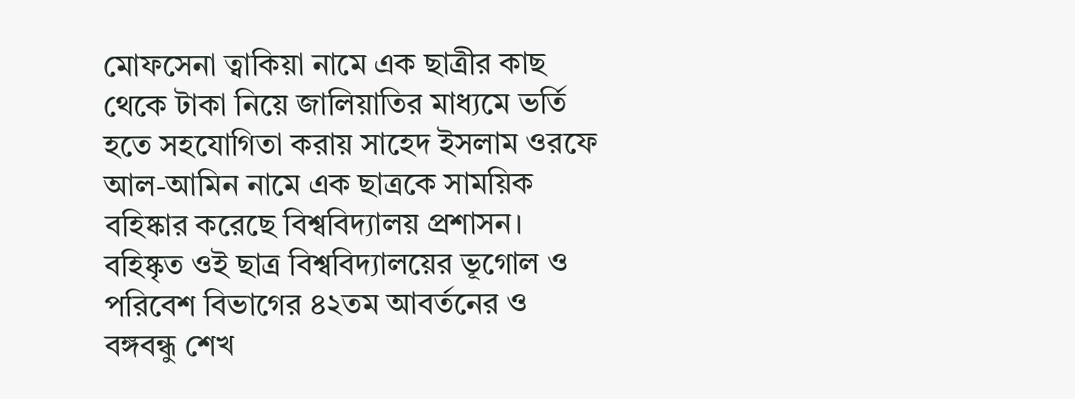মোফসেনা ত্বাকিয়া নামে এক ছাত্রীর কাছ থেকে টাকা নিয়ে জালিয়াতির মাধ্যমে ভর্তি হতে সহযোগিতা করায় সাহেদ ইসলাম ওরফে আল-আমিন নামে এক ছাত্রকে সাময়িক বহিষ্কার করেছে বিশ্ববিদ্যালয় প্রশাসন।
বহিষ্কৃত ওই ছাত্র বিশ্ববিদ্যালয়ের ভূগোল ও পরিবেশ বিভাগের ৪২তম আবর্তনের ও বঙ্গবন্ধু শেখ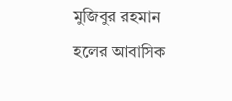মুজিবুর রহমান হলের আবাসিক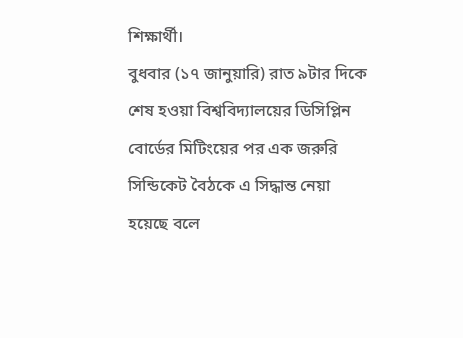শিক্ষার্থী।
বুধবার (১৭ জানুয়ারি) রাত ৯টার দিকে শেষ হওয়া বিশ্ববিদ্যালয়ের ডিসিপ্লিন বোর্ডের মিটিংয়ের পর এক জরুরি সিন্ডিকেট বৈঠকে এ সিদ্ধান্ত নেয়া হয়েছে বলে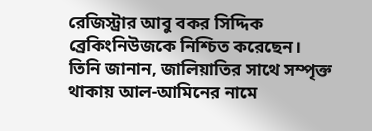রেজিস্ট্রার আবু বকর সিদ্দিক ব্রেকিংনিউজকে নিশ্চিত করেছেন।
তিনি জানান, জালিয়াতির সাথে সম্পৃক্ত থাকায় আল-আমিনের নামে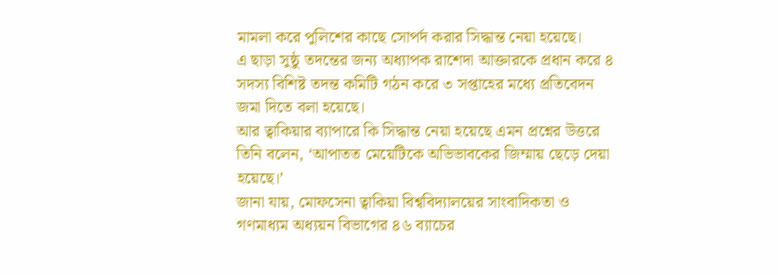মামলা করে পুলিশের কাছে সোপর্দ করার সিদ্ধান্ত নেয়া হয়েছে।
এ ছাড়া সুষ্ঠু তদন্তের জন্য অধ্যাপক রাশেদা আক্তারকে প্রধান করে ৪ সদস্য বিশিষ্ট তদন্ত কমিটি গঠন করে ৩ সপ্তাহের মধ্যে প্রতিবেদন জমা দিতে বলা হয়েছে।
আর ত্বাকিয়ার ব্যাপারে কি সিদ্ধান্ত নেয়া হয়েছে এমন প্রশ্নের উত্তরে তিনি বলেন, ‘আপাতত মেয়েটিকে অভিভাবকের জিম্মায় ছেড়ে দেয়া হয়েছে।’
জানা যায়, মোফসেনা ত্বাকিয়া বিশ্ববিদ্যালয়ের সাংবাদিকতা ও গণমাধ্যম অধ্যয়ন বিভাগের ৪৬ ব্যাচের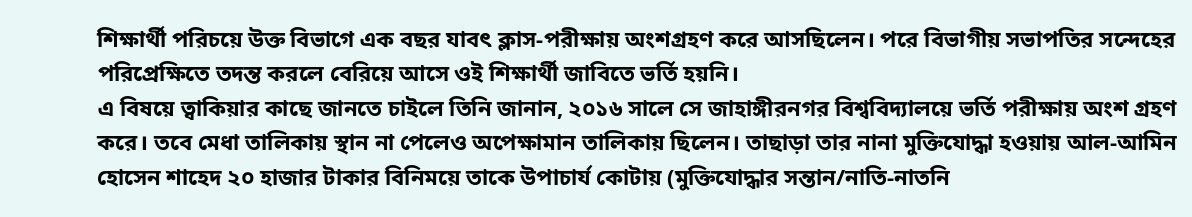শিক্ষার্থী পরিচয়ে উক্ত বিভাগে এক বছর যাবৎ ক্লাস-পরীক্ষায় অংশগ্রহণ করে আসছিলেন। পরে বিভাগীয় সভাপতির সন্দেহের পরিপ্রেক্ষিতে তদন্ত করলে বেরিয়ে আসে ওই শিক্ষার্থী জাবিতে ভর্তি হয়নি।
এ বিষয়ে ত্বাকিয়ার কাছে জানতে চাইলে তিনি জানান, ২০১৬ সালে সে জাহাঙ্গীরনগর বিশ্ববিদ্যালয়ে ভর্তি পরীক্ষায় অংশ গ্রহণ করে। তবে মেধা তালিকায় স্থান না পেলেও অপেক্ষামান তালিকায় ছিলেন। তাছাড়া তার নানা মুক্তিযোদ্ধা হওয়ায় আল-আমিন হোসেন শাহেদ ২০ হাজার টাকার বিনিময়ে তাকে উপাচার্য কোটায় (মুক্তিযোদ্ধার সন্তান/নাতি-নাতনি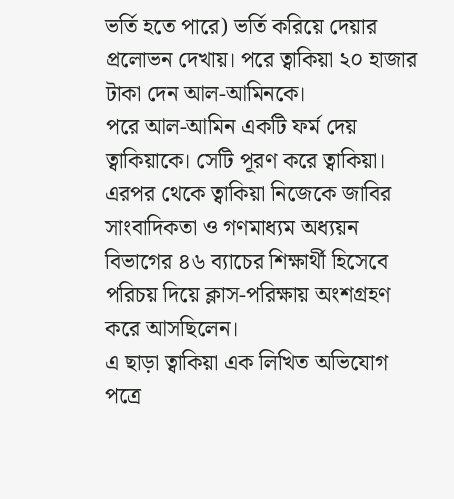ভর্তি হতে পারে) ভর্তি করিয়ে দেয়ার প্রলোভন দেখায়। পরে ত্বাকিয়া ২০ হাজার টাকা দেন আল-আমিনকে।
পরে আল-আমিন একটি ফর্ম দেয় ত্বাকিয়াকে। সেটি পূরণ করে ত্বাকিয়া। এরপর থেকে ত্বাকিয়া নিজেকে জাবির সাংবাদিকতা ও গণমাধ্যম অধ্যয়ন বিভাগের ৪৬ ব্যাচের শিক্ষার্থী হিসেবে পরিচয় দিয়ে ক্লাস-পরিক্ষায় অংশগ্রহণ করে আসছিলেন।
এ ছাড়া ত্বাকিয়া এক লিখিত অভিযোগ পত্রে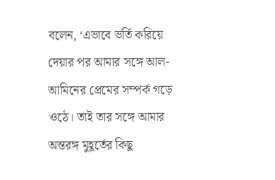বলেন, ‘এভাবে ভর্তি করিয়ে দেয়ার পর আমার সঙ্গে আল-আমিনের প্রেমের সম্পর্ক গড়ে ওঠে। তাই তার সঙ্গে আমার অন্তরঙ্গ মুহূর্তের কিছু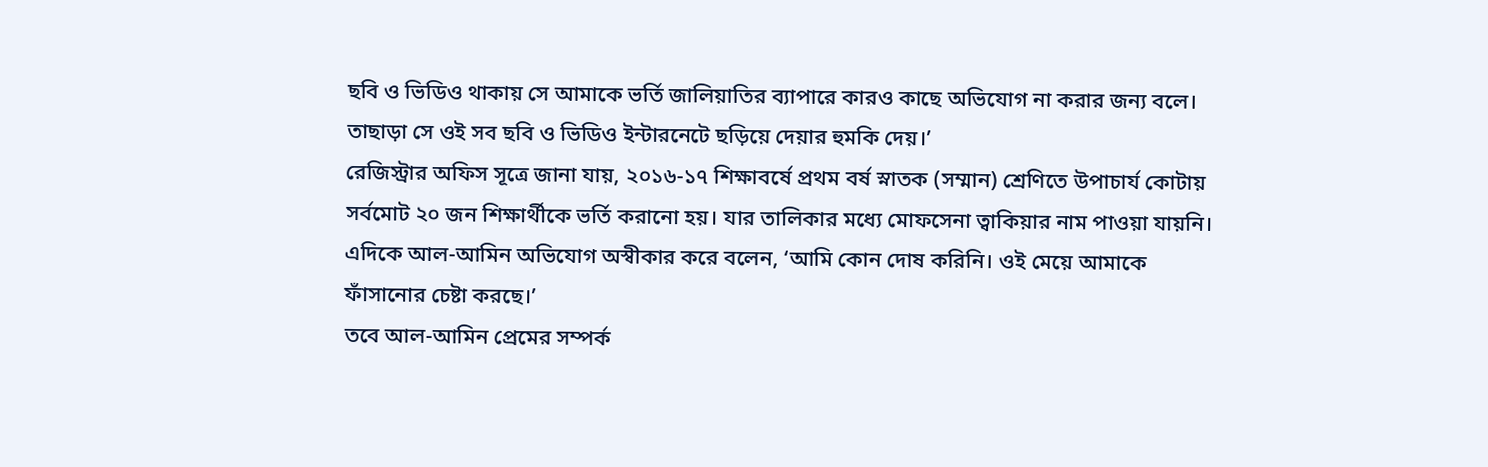ছবি ও ভিডিও থাকায় সে আমাকে ভর্তি জালিয়াতির ব্যাপারে কারও কাছে অভিযোগ না করার জন্য বলে। তাছাড়া সে ওই সব ছবি ও ভিডিও ইন্টারনেটে ছড়িয়ে দেয়ার হুমকি দেয়।’
রেজিস্ট্রার অফিস সূত্রে জানা যায়, ২০১৬-১৭ শিক্ষাবর্ষে প্রথম বর্ষ স্নাতক (সম্মান) শ্রেণিতে উপাচার্য কোটায় সর্বমোট ২০ জন শিক্ষার্থীকে ভর্তি করানো হয়। যার তালিকার মধ্যে মোফসেনা ত্বাকিয়ার নাম পাওয়া যায়নি।
এদিকে আল-আমিন অভিযোগ অস্বীকার করে বলেন, ‘আমি কোন দোষ করিনি। ওই মেয়ে আমাকে ফাঁসানোর চেষ্টা করছে।’
তবে আল-আমিন প্রেমের সম্পর্ক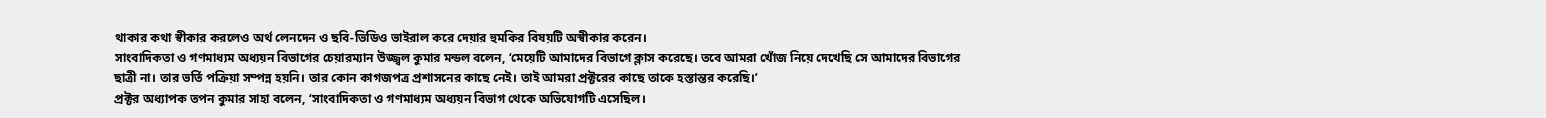থাকার কথা স্বীকার করলেও অর্থ লেনদেন ও ছবি-ভিডিও ভাইরাল করে দেয়ার হুমকির বিষয়টি অস্বীকার করেন।
সাংবাদিকতা ও গণমাধ্যম অধ্যয়ন বিভাগের চেয়ারম্যান উজ্জ্বল কুমার মন্ডল বলেন, ‘মেয়েটি আমাদের বিভাগে ক্লাস করেছে। তবে আমরা খোঁজ নিয়ে দেখেছি সে আমাদের বিভাগের ছাত্রী না। তার ভর্তি পক্রিয়া সম্পন্ন হয়নি। তার কোন কাগজপত্র প্রশাসনের কাছে নেই। তাই আমরা প্রক্টরের কাছে তাকে হস্তান্তর করেছি।’
প্রক্টর অধ্যাপক তপন কুমার সাহা বলেন, ‘সাংবাদিকতা ও গণমাধ্যম অধ্যয়ন বিভাগ থেকে অভিযোগটি এসেছিল।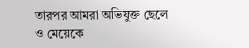তারপর আমরা অভিযুক্ত ছেলে ও মেয়েকে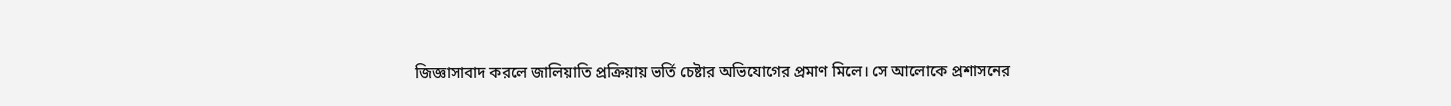জিজ্ঞাসাবাদ করলে জালিয়াতি প্রক্রিয়ায় ভর্তি চেষ্টার অভিযোগের প্রমাণ মিলে। সে আলোকে প্রশাসনের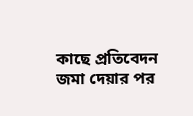কাছে প্রতিবেদন জমা দেয়ার পর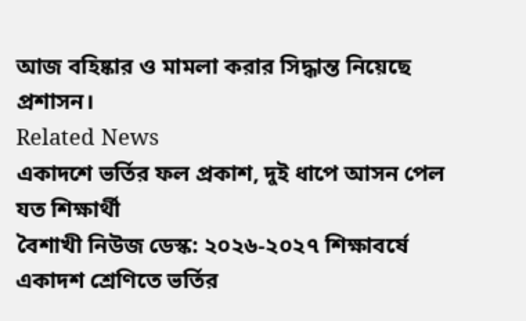আজ বহিষ্কার ও মামলা করার সিদ্ধান্ত নিয়েছে প্রশাসন।
Related News
একাদশে ভর্তির ফল প্রকাশ, দুই ধাপে আসন পেল যত শিক্ষার্থী
বৈশাখী নিউজ ডেস্ক: ২০২৬-২০২৭ শিক্ষাবর্ষে একাদশ শ্রেণিতে ভর্তির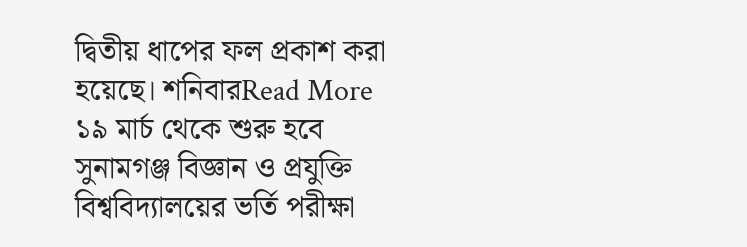দ্বিতীয় ধাপের ফল প্রকাশ করা হয়েছে। শনিবারRead More
১৯ মার্চ থেকে শুরু হবে সুনামগঞ্জ বিজ্ঞান ও প্রযুক্তি বিশ্ববিদ্যালয়ের ভর্তি পরীক্ষা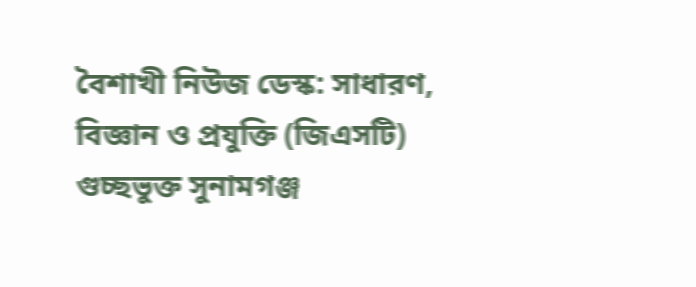বৈশাখী নিউজ ডেস্ক: সাধারণ, বিজ্ঞান ও প্রযুক্তি (জিএসটি) গুচ্ছভুক্ত সুনামগঞ্জ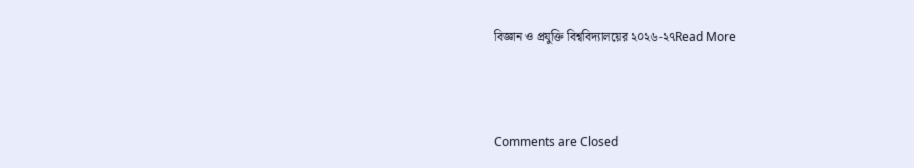বিজ্ঞান ও প্রযুক্তি বিশ্ববিদ্যালয়ের ২০২৬-২৭Read More



Comments are Closed